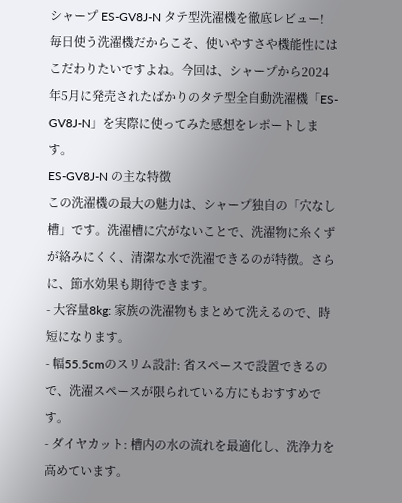シャープ ES-GV8J-N タテ型洗濯機を徹底レビュー!
毎日使う洗濯機だからこそ、使いやすさや機能性にはこだわりたいですよね。今回は、シャープから2024年5月に発売されたばかりのタテ型全自動洗濯機「ES-GV8J-N」を実際に使ってみた感想をレポートします。
ES-GV8J-N の主な特徴
この洗濯機の最大の魅力は、シャープ独自の「穴なし槽」です。洗濯槽に穴がないことで、洗濯物に糸くずが絡みにくく、清潔な水で洗濯できるのが特徴。さらに、節水効果も期待できます。
- 大容量8kg: 家族の洗濯物もまとめて洗えるので、時短になります。
- 幅55.5cmのスリム設計: 省スペースで設置できるので、洗濯スペースが限られている方にもおすすめです。
- ダイヤカット: 槽内の水の流れを最適化し、洗浄力を高めています。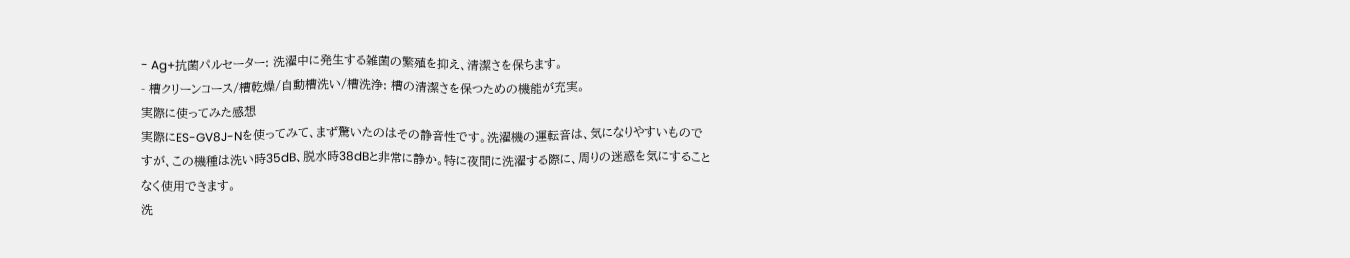- Ag+抗菌パルセーター: 洗濯中に発生する雑菌の繁殖を抑え、清潔さを保ちます。
- 槽クリーンコース/槽乾燥/自動槽洗い/槽洗浄: 槽の清潔さを保つための機能が充実。
実際に使ってみた感想
実際にES-GV8J-Nを使ってみて、まず驚いたのはその静音性です。洗濯機の運転音は、気になりやすいものですが、この機種は洗い時35dB、脱水時38dBと非常に静か。特に夜間に洗濯する際に、周りの迷惑を気にすることなく使用できます。
洗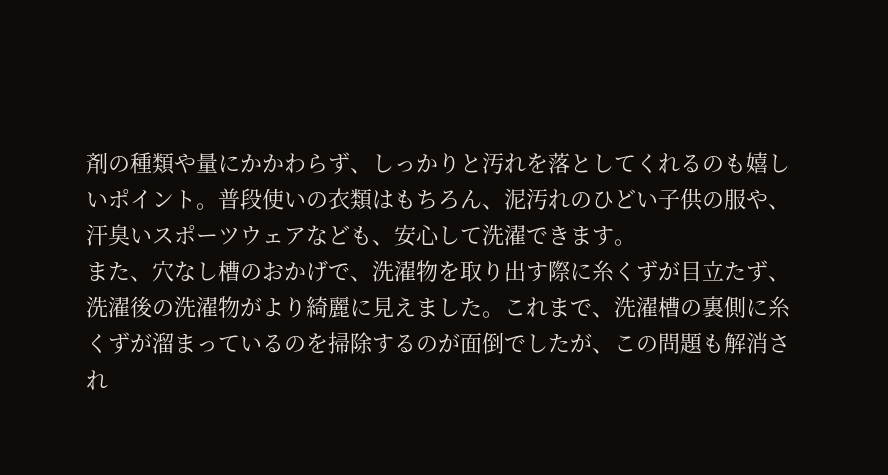剤の種類や量にかかわらず、しっかりと汚れを落としてくれるのも嬉しいポイント。普段使いの衣類はもちろん、泥汚れのひどい子供の服や、汗臭いスポーツウェアなども、安心して洗濯できます。
また、穴なし槽のおかげで、洗濯物を取り出す際に糸くずが目立たず、洗濯後の洗濯物がより綺麗に見えました。これまで、洗濯槽の裏側に糸くずが溜まっているのを掃除するのが面倒でしたが、この問題も解消され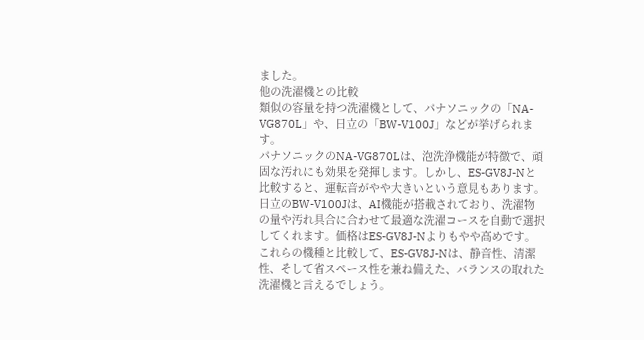ました。
他の洗濯機との比較
類似の容量を持つ洗濯機として、パナソニックの「NA-VG870L」や、日立の「BW-V100J」などが挙げられます。
パナソニックのNA-VG870Lは、泡洗浄機能が特徴で、頑固な汚れにも効果を発揮します。しかし、ES-GV8J-Nと比較すると、運転音がやや大きいという意見もあります。
日立のBW-V100Jは、AI機能が搭載されており、洗濯物の量や汚れ具合に合わせて最適な洗濯コースを自動で選択してくれます。価格はES-GV8J-Nよりもやや高めです。
これらの機種と比較して、ES-GV8J-Nは、静音性、清潔性、そして省スペース性を兼ね備えた、バランスの取れた洗濯機と言えるでしょう。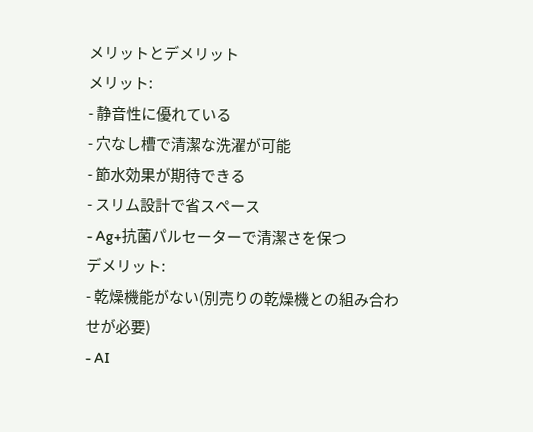メリットとデメリット
メリット:
- 静音性に優れている
- 穴なし槽で清潔な洗濯が可能
- 節水効果が期待できる
- スリム設計で省スペース
- Ag+抗菌パルセーターで清潔さを保つ
デメリット:
- 乾燥機能がない(別売りの乾燥機との組み合わせが必要)
- AI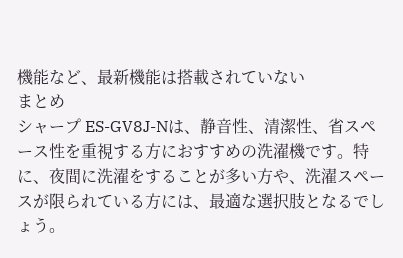機能など、最新機能は搭載されていない
まとめ
シャープ ES-GV8J-Nは、静音性、清潔性、省スペース性を重視する方におすすめの洗濯機です。特に、夜間に洗濯をすることが多い方や、洗濯スペースが限られている方には、最適な選択肢となるでしょう。